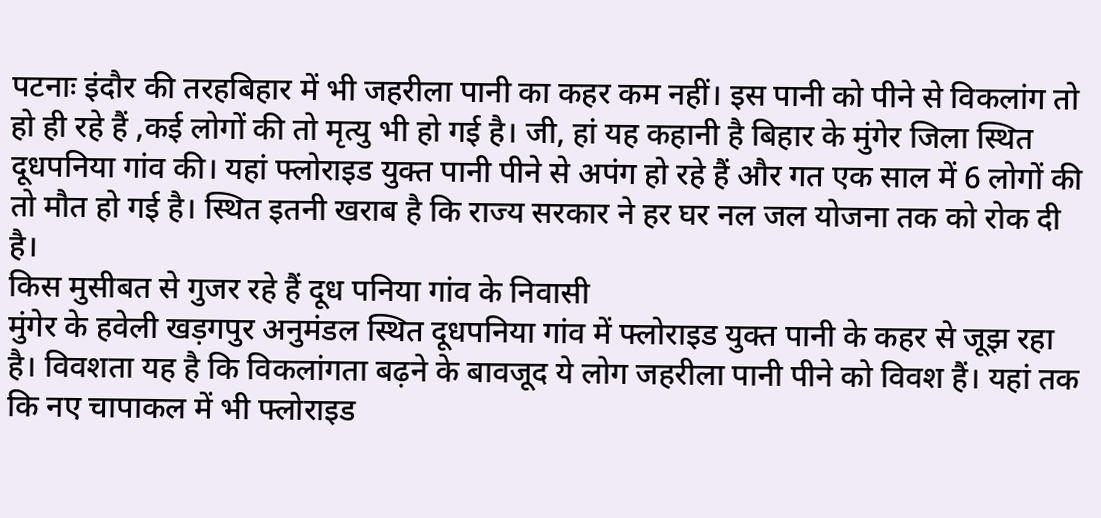पटनाः इंदौर की तरहबिहार में भी जहरीला पानी का कहर कम नहीं। इस पानी को पीने से विकलांग तो हो ही रहे हैं ,कई लोगों की तो मृत्यु भी हो गई है। जी, हां यह कहानी है बिहार के मुंगेर जिला स्थित दूधपनिया गांव की। यहां फ्लोराइड युक्त पानी पीने से अपंग हो रहे हैं और गत एक साल में 6 लोगों की तो मौत हो गई है। स्थित इतनी खराब है कि राज्य सरकार ने हर घर नल जल योजना तक को रोक दी है।
किस मुसीबत से गुजर रहे हैं दूध पनिया गांव के निवासी
मुंगेर के हवेली खड़गपुर अनुमंडल स्थित दूधपनिया गांव में फ्लोराइड युक्त पानी के कहर से जूझ रहा है। विवशता यह है कि विकलांगता बढ़ने के बावजूद ये लोग जहरीला पानी पीने को विवश हैं। यहां तक कि नए चापाकल में भी फ्लोराइड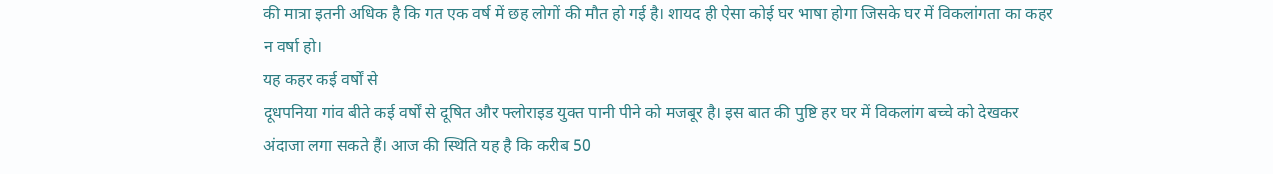की मात्रा इतनी अधिक है कि गत एक वर्ष में छह लोगों की मौत हो गई है। शायद ही ऐसा कोई घर भाषा होगा जिसके घर में विकलांगता का कहर न वर्षा हो।
यह कहर कई वर्षों से
दूधपनिया गांव बीते कई वर्षों से दूषित और फ्लोराइड युक्त पानी पीने को मजबूर है। इस बात की पुष्टि हर घर में विकलांग बच्चे को देखकर अंदाजा लगा सकते हैं। आज की स्थिति यह है कि करीब 50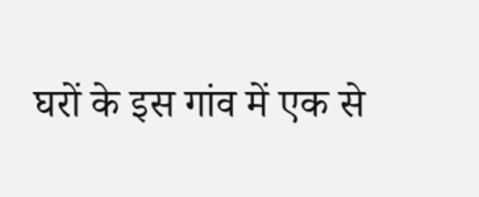घरों के इस गांव में एक से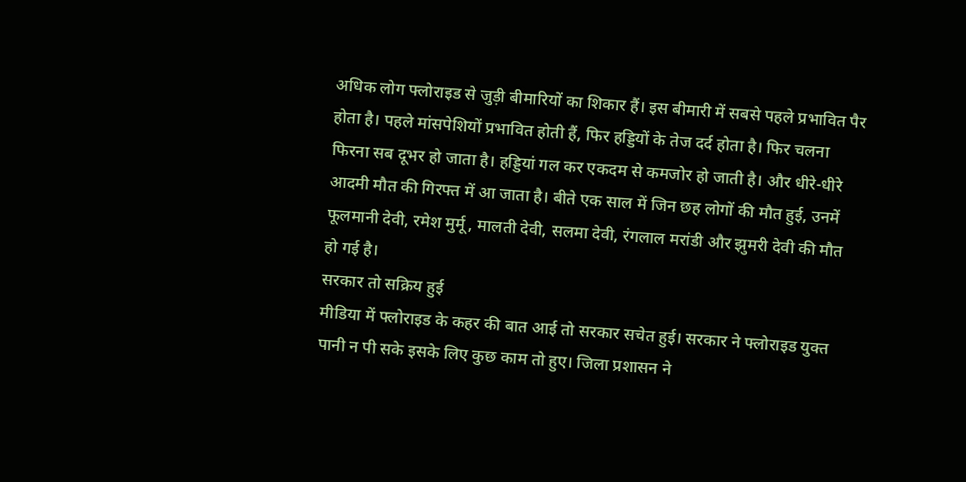अधिक लोग फ्लोराइड से जुड़ी बीमारियों का शिकार हैं। इस बीमारी में सबसे पहले प्रभावित पैर होता है। पहले मांसपेशियों प्रभावित होती हैं, फिर हड्डियों के तेज दर्द होता है। फिर चलना फिरना सब दूभर हो जाता है। हड्डियां गल कर एकदम से कमजोर हो जाती है। और धीरे-धीरे आदमी मौत की गिरफ्त में आ जाता है। बीते एक साल में जिन छह लोगों की मौत हुई, उनमें फूलमानी देवी, रमेश मुर्मू, मालती देवी, सलमा देवी, रंगलाल मरांडी और झुमरी देवी की मौत हो गई है।
सरकार तो सक्रिय हुई
मीडिया में फ्लोराइड के कहर की बात आई तो सरकार सचेत हुई। सरकार ने फ्लोराइड युक्त पानी न पी सके इसके लिए कुछ काम तो हुए। जिला प्रशासन ने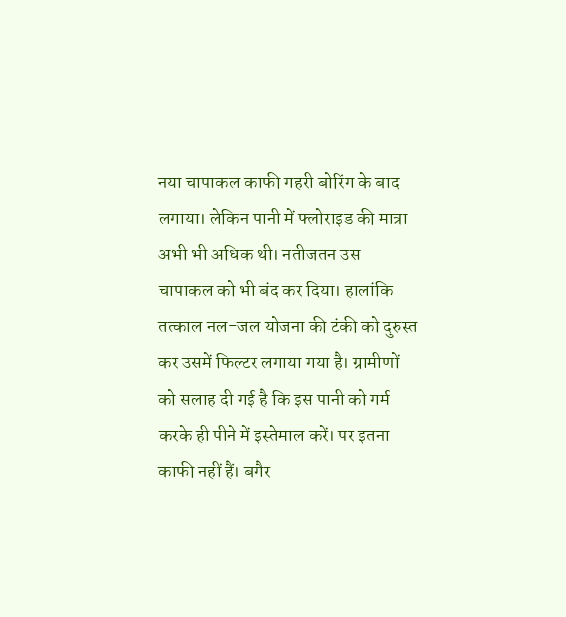नया चापाकल काफी गहरी बोरिंग के बाद लगाया। लेकिन पानी में फ्लोराइड की मात्रा अभी भी अधिक थी। नतीजतन उस चापाकल को भी बंद कर दिया। हालांकि तत्काल नल-जल योजना की टंकी को दुरुस्त कर उसमें फिल्टर लगाया गया है। ग्रामीणों को सलाह दी गई है कि इस पानी को गर्म करके ही पीने में इस्तेमाल करें। पर इतना काफी नहीं हैं। बगैर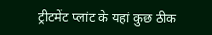ट्रीटमेंट प्लांट के यहां कुछ ठीक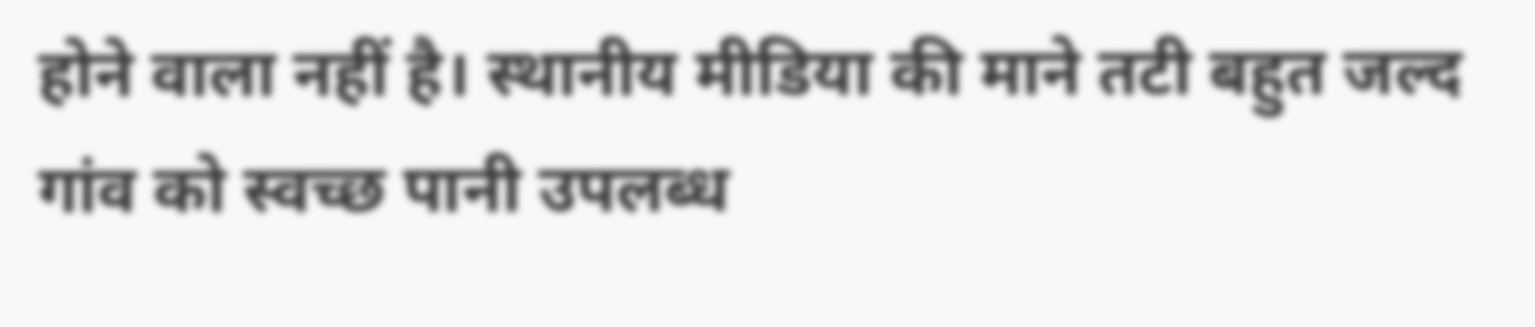होने वाला नहीं है। स्थानीय मीडिया की माने तटी बहुत जल्द गांव को स्वच्छ पानी उपलब्ध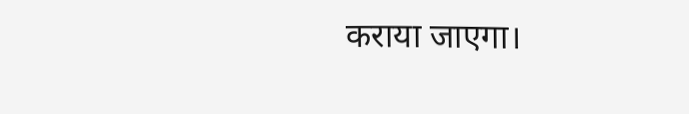कराया जाएगा।